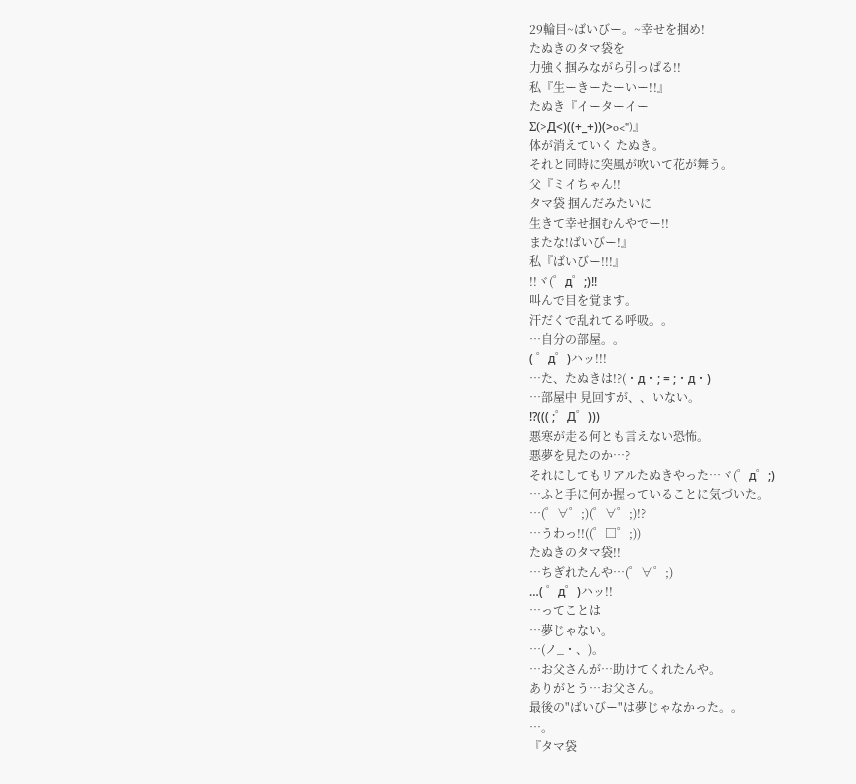29輪目~ばいびー。~幸せを掴め!
たぬきのタマ袋を
力強く掴みながら引っぱる!!
私『生ーきーたーいー!!』
たぬき『イーターイー
Σ(>Д<)((+_+))(>o<")』
体が消えていく たぬき。
それと同時に突風が吹いて花が舞う。
父『ミイちゃん!!
タマ袋 掴んだみたいに
生きて幸せ掴むんやでー!!
またな!ばいびー!』
私『ばいびー!!!』
!!ヾ(゜д゜;)!!
叫んで目を覚ます。
汗だくで乱れてる呼吸。。
…自分の部屋。。
( ゜д゜)ハッ!!!
…た、たぬきは!?(・д・; = ;・д・)
…部屋中 見回すが、、いない。
!?((( ;゜Д゜)))
悪寒が走る何とも言えない恐怖。
悪夢を見たのか…?
それにしてもリアルたぬきやった…ヾ(゜д゜;)
…ふと手に何か握っていることに気づいた。
…(゜∀゜;)(゜∀゜;)!?
…うわっ!!((゜□゜;))
たぬきのタマ袋!!
…ちぎれたんや…(゜∀゜;)
…( ゜д゜)ハッ!!
…ってことは
…夢じゃない。
…(ノ_・、)。
…お父さんが…助けてくれたんや。
ありがとう…お父さん。
最後の"ばいびー"は夢じゃなかった。。
…。
『タマ袋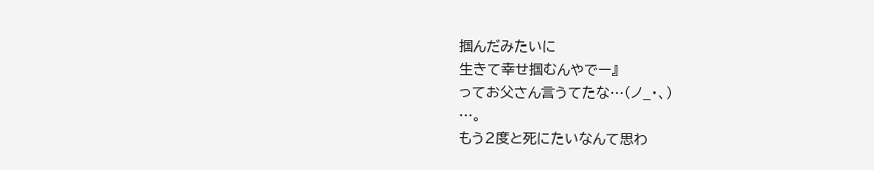掴んだみたいに
生きて幸せ掴むんやでー』
ってお父さん言うてたな…(ノ_・、)
…。
もう2度と死にたいなんて思わ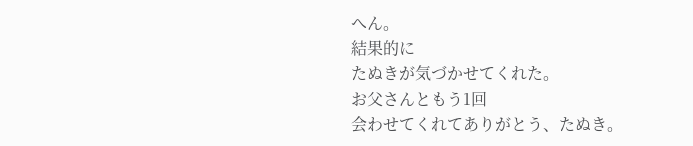へん。
結果的に
たぬきが気づかせてくれた。
お父さんともう1回
会わせてくれてありがとう、たぬき。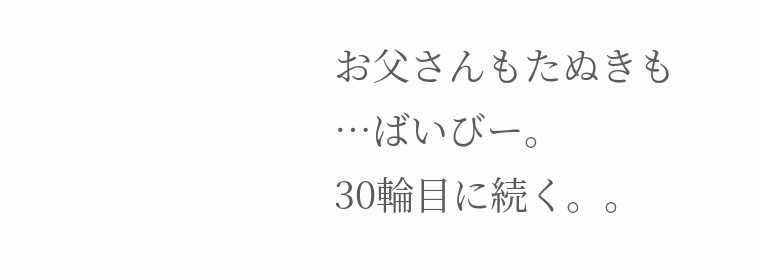お父さんもたぬきも
…ばいびー。
30輪目に続く。。